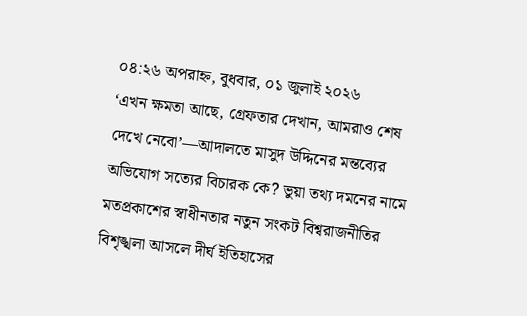০৪:২৬ অপরাহ্ন, বুধবার, ০১ জুলাই ২০২৬
‘এখন ক্ষমতা আছে, গ্রেফতার দেখান, আমরাও শেষ দেখে নেবো’—আদালতে মাসুদ উদ্দিনের মন্তব্যের অভিযোগ সত্যের বিচারক কে? ভুয়া তথ্য দমনের নামে মতপ্রকাশের স্বাধীনতার নতুন সংকট বিশ্বরাজনীতির বিশৃঙ্খলা আসলে দীর্ঘ ইতিহাসের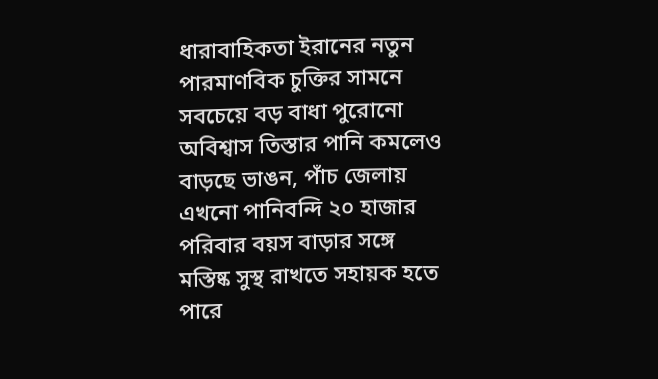ধারাবাহিকতা ইরানের নতুন পারমাণবিক চুক্তির সামনে সবচেয়ে বড় বাধা পুরোনো অবিশ্বাস তিস্তার পানি কমলেও বাড়ছে ভাঙন, পাঁচ জেলায় এখনো পানিবন্দি ২০ হাজার পরিবার বয়স বাড়ার সঙ্গে মস্তিষ্ক সুস্থ রাখতে সহায়ক হতে পারে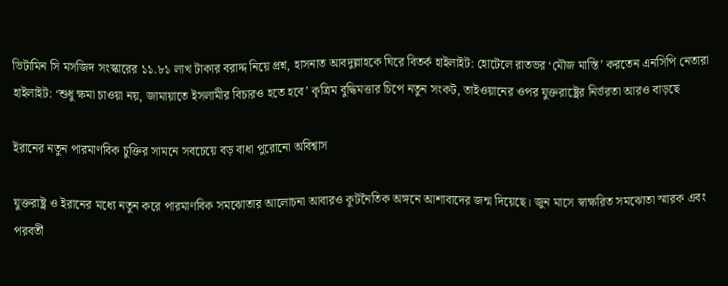ভিটামিন সি মসজিদ সংস্কারের ১১.৮১ লাখ টাকার বরাদ্দ নিয়ে প্রশ্ন, হাসনাত আবদুল্লাহকে ঘিরে বিতর্ক হাইলাইট: হোটেলে রাতভর ‘মৌজ মাস্তি’ করতেন এনসিপি নেতারা হাইলাইট: ‘শুধু ক্ষমা চাওয়া নয়, জামায়াতে ইসলামীর বিচারও হতে হবে’ কৃত্রিম বুদ্ধিমত্তার চিপে নতুন সংকট, তাইওয়ানের ওপর যুক্তরাষ্ট্রের নির্ভরতা আরও বাড়ছে

ইরানের নতুন পারমাণবিক চুক্তির সামনে সবচেয়ে বড় বাধা পুরোনো অবিশ্বাস

যুক্তরাষ্ট্র ও ইরানের মধ্যে নতুন করে পারমাণবিক সমঝোতার আলোচনা আবারও কূটনৈতিক অঙ্গনে আশাবাদের জন্ম দিয়েছে। জুন মাসে স্বাক্ষরিত সমঝোতা স্মারক এবং পরবর্তী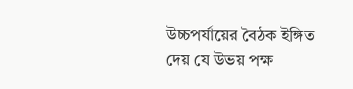উচ্চপর্যায়ের বৈঠক ইঙ্গিত দেয় যে উভয় পক্ষ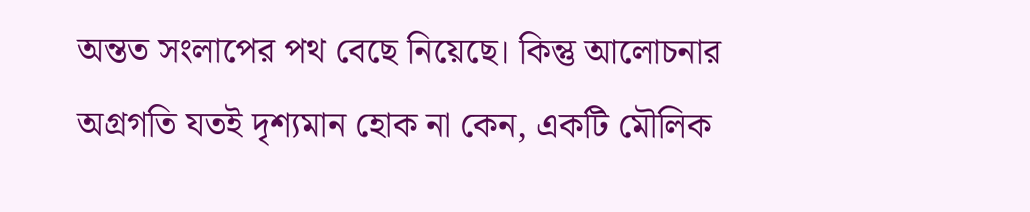অন্তত সংলাপের পথ বেছে নিয়েছে। কিন্তু আলোচনার অগ্রগতি যতই দৃশ্যমান হোক না কেন, একটি মৌলিক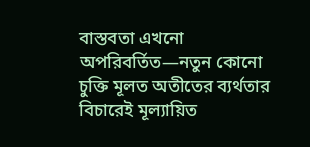বাস্তবতা এখনো অপরিবর্তিত—নতুন কোনো চুক্তি মূলত অতীতের ব্যর্থতার বিচারেই মূল্যায়িত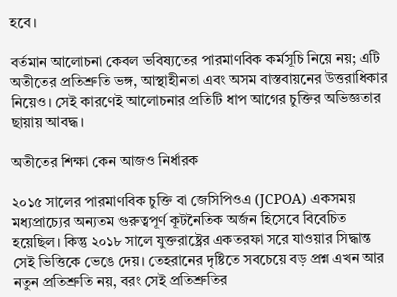হবে।

বর্তমান আলোচনা কেবল ভবিষ্যতের পারমাণবিক কর্মসূচি নিয়ে নয়; এটি অতীতের প্রতিশ্রুতি ভঙ্গ, আস্থাহীনতা এবং অসম বাস্তবায়নের উত্তরাধিকার নিয়েও। সেই কারণেই আলোচনার প্রতিটি ধাপ আগের চুক্তির অভিজ্ঞতার ছায়ায় আবদ্ধ।

অতীতের শিক্ষা কেন আজও নির্ধারক

২০১৫ সালের পারমাণবিক চুক্তি বা জেসিপিওএ (JCPOA) একসময় মধ্যপ্রাচ্যের অন্যতম গুরুত্বপূর্ণ কূটনৈতিক অর্জন হিসেবে বিবেচিত হয়েছিল। কিন্তু ২০১৮ সালে যুক্তরাষ্ট্রের একতরফা সরে যাওয়ার সিদ্ধান্ত সেই ভিত্তিকে ভেঙে দেয়। তেহরানের দৃষ্টিতে সবচেয়ে বড় প্রশ্ন এখন আর নতুন প্রতিশ্রুতি নয়, বরং সেই প্রতিশ্রুতির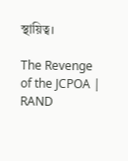স্থায়িত্ব।

The Revenge of the JCPOA | RAND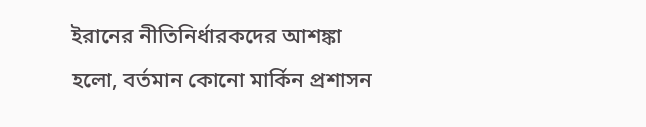ইরানের নীতিনির্ধারকদের আশঙ্কা হলো, বর্তমান কোনো মার্কিন প্রশাসন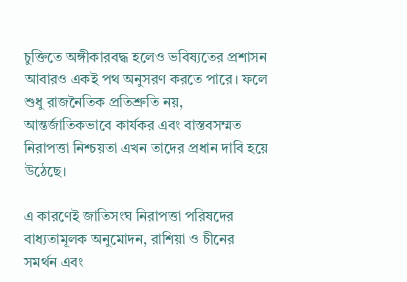চুক্তিতে অঙ্গীকারবদ্ধ হলেও ভবিষ্যতের প্রশাসন আবারও একই পথ অনুসরণ করতে পারে। ফলে শুধু রাজনৈতিক প্রতিশ্রুতি নয়, আন্তর্জাতিকভাবে কার্যকর এবং বাস্তবসম্মত নিরাপত্তা নিশ্চয়তা এখন তাদের প্রধান দাবি হয়ে উঠেছে।

এ কারণেই জাতিসংঘ নিরাপত্তা পরিষদের বাধ্যতামূলক অনুমোদন, রাশিয়া ও চীনের সমর্থন এবং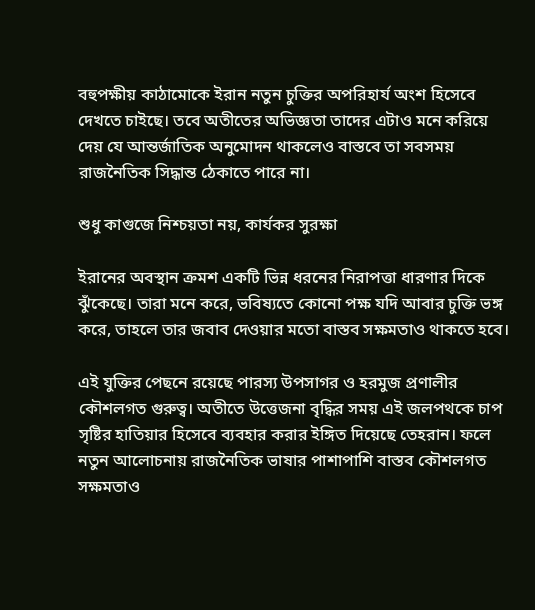বহুপক্ষীয় কাঠামোকে ইরান নতুন চুক্তির অপরিহার্য অংশ হিসেবে দেখতে চাইছে। তবে অতীতের অভিজ্ঞতা তাদের এটাও মনে করিয়ে দেয় যে আন্তর্জাতিক অনুমোদন থাকলেও বাস্তবে তা সবসময় রাজনৈতিক সিদ্ধান্ত ঠেকাতে পারে না।

শুধু কাগুজে নিশ্চয়তা নয়, কার্যকর সুরক্ষা

ইরানের অবস্থান ক্রমশ একটি ভিন্ন ধরনের নিরাপত্তা ধারণার দিকে ঝুঁকেছে। তারা মনে করে, ভবিষ্যতে কোনো পক্ষ যদি আবার চুক্তি ভঙ্গ করে, তাহলে তার জবাব দেওয়ার মতো বাস্তব সক্ষমতাও থাকতে হবে।

এই যুক্তির পেছনে রয়েছে পারস্য উপসাগর ও হরমুজ প্রণালীর কৌশলগত গুরুত্ব। অতীতে উত্তেজনা বৃদ্ধির সময় এই জলপথকে চাপ সৃষ্টির হাতিয়ার হিসেবে ব্যবহার করার ইঙ্গিত দিয়েছে তেহরান। ফলে নতুন আলোচনায় রাজনৈতিক ভাষার পাশাপাশি বাস্তব কৌশলগত সক্ষমতাও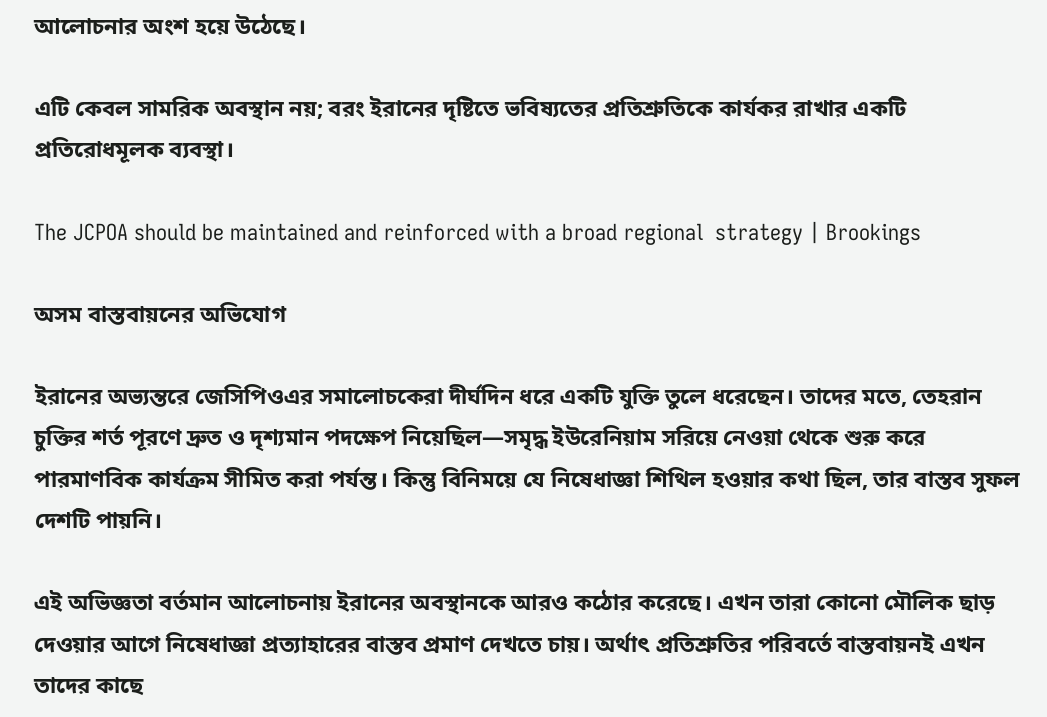আলোচনার অংশ হয়ে উঠেছে।

এটি কেবল সামরিক অবস্থান নয়; বরং ইরানের দৃষ্টিতে ভবিষ্যতের প্রতিশ্রুতিকে কার্যকর রাখার একটি প্রতিরোধমূলক ব্যবস্থা।

The JCPOA should be maintained and reinforced with a broad regional  strategy | Brookings

অসম বাস্তবায়নের অভিযোগ

ইরানের অভ্যন্তরে জেসিপিওএর সমালোচকেরা দীর্ঘদিন ধরে একটি যুক্তি তুলে ধরেছেন। তাদের মতে, তেহরান চুক্তির শর্ত পূরণে দ্রুত ও দৃশ্যমান পদক্ষেপ নিয়েছিল—সমৃদ্ধ ইউরেনিয়াম সরিয়ে নেওয়া থেকে শুরু করে পারমাণবিক কার্যক্রম সীমিত করা পর্যন্ত। কিন্তু বিনিময়ে যে নিষেধাজ্ঞা শিথিল হওয়ার কথা ছিল, তার বাস্তব সুফল দেশটি পায়নি।

এই অভিজ্ঞতা বর্তমান আলোচনায় ইরানের অবস্থানকে আরও কঠোর করেছে। এখন তারা কোনো মৌলিক ছাড় দেওয়ার আগে নিষেধাজ্ঞা প্রত্যাহারের বাস্তব প্রমাণ দেখতে চায়। অর্থাৎ প্রতিশ্রুতির পরিবর্তে বাস্তবায়নই এখন তাদের কাছে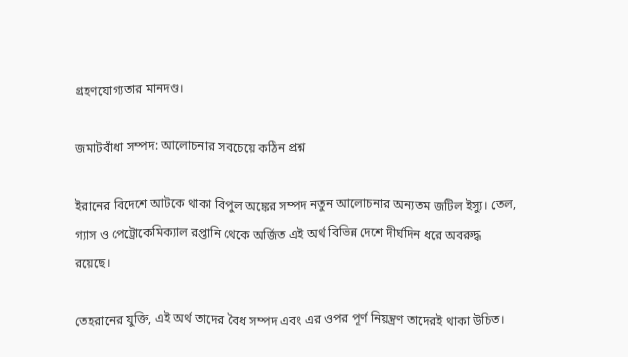গ্রহণযোগ্যতার মানদণ্ড।

জমাটবাঁধা সম্পদ: আলোচনার সবচেয়ে কঠিন প্রশ্ন

ইরানের বিদেশে আটকে থাকা বিপুল অঙ্কের সম্পদ নতুন আলোচনার অন্যতম জটিল ইস্যু। তেল, গ্যাস ও পেট্রোকেমিক্যাল রপ্তানি থেকে অর্জিত এই অর্থ বিভিন্ন দেশে দীর্ঘদিন ধরে অবরুদ্ধ রয়েছে।

তেহরানের যুক্তি, এই অর্থ তাদের বৈধ সম্পদ এবং এর ওপর পূর্ণ নিয়ন্ত্রণ তাদেরই থাকা উচিত।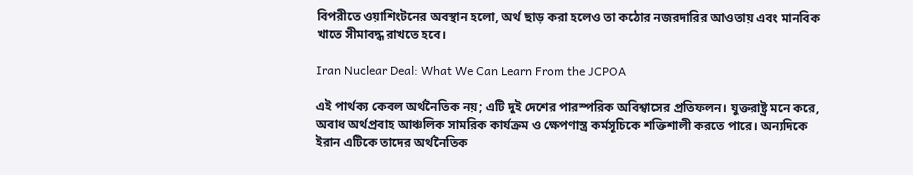বিপরীতে ওয়াশিংটনের অবস্থান হলো, অর্থ ছাড় করা হলেও তা কঠোর নজরদারির আওতায় এবং মানবিক খাতে সীমাবদ্ধ রাখতে হবে।

Iran Nuclear Deal: What We Can Learn From the JCPOA

এই পার্থক্য কেবল অর্থনৈতিক নয়; এটি দুই দেশের পারস্পরিক অবিশ্বাসের প্রতিফলন। যুক্তরাষ্ট্র মনে করে, অবাধ অর্থপ্রবাহ আঞ্চলিক সামরিক কার্যক্রম ও ক্ষেপণাস্ত্র কর্মসূচিকে শক্তিশালী করতে পারে। অন্যদিকে ইরান এটিকে তাদের অর্থনৈতিক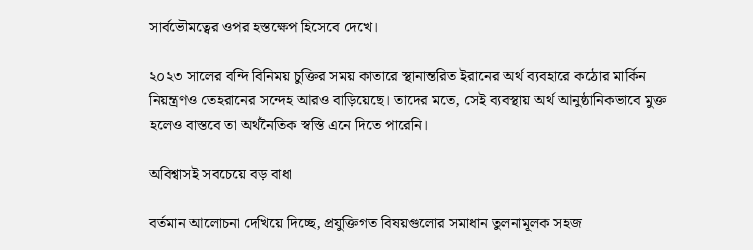সার্বভৌমত্বের ওপর হস্তক্ষেপ হিসেবে দেখে।

২০২৩ সালের বন্দি বিনিময় চুক্তির সময় কাতারে স্থানান্তরিত ইরানের অর্থ ব্যবহারে কঠোর মার্কিন নিয়ন্ত্রণও তেহরানের সন্দেহ আরও বাড়িয়েছে। তাদের মতে, সেই ব্যবস্থায় অর্থ আনুষ্ঠানিকভাবে মুক্ত হলেও বাস্তবে তা অর্থনৈতিক স্বস্তি এনে দিতে পারেনি।

অবিশ্বাসই সবচেয়ে বড় বাধা

বর্তমান আলোচনা দেখিয়ে দিচ্ছে, প্রযুক্তিগত বিষয়গুলোর সমাধান তুলনামূলক সহজ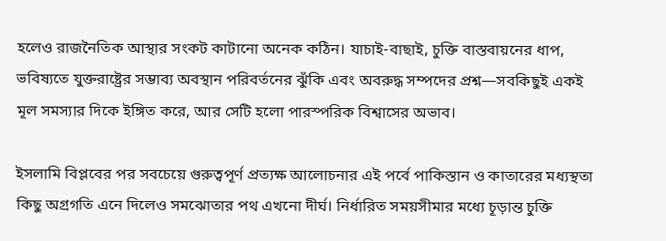হলেও রাজনৈতিক আস্থার সংকট কাটানো অনেক কঠিন। যাচাই-বাছাই, চুক্তি বাস্তবায়নের ধাপ, ভবিষ্যতে যুক্তরাষ্ট্রের সম্ভাব্য অবস্থান পরিবর্তনের ঝুঁকি এবং অবরুদ্ধ সম্পদের প্রশ্ন—সবকিছুই একই মূল সমস্যার দিকে ইঙ্গিত করে, আর সেটি হলো পারস্পরিক বিশ্বাসের অভাব।

ইসলামি বিপ্লবের পর সবচেয়ে গুরুত্বপূর্ণ প্রত্যক্ষ আলোচনার এই পর্বে পাকিস্তান ও কাতারের মধ্যস্থতা কিছু অগ্রগতি এনে দিলেও সমঝোতার পথ এখনো দীর্ঘ। নির্ধারিত সময়সীমার মধ্যে চূড়ান্ত চুক্তি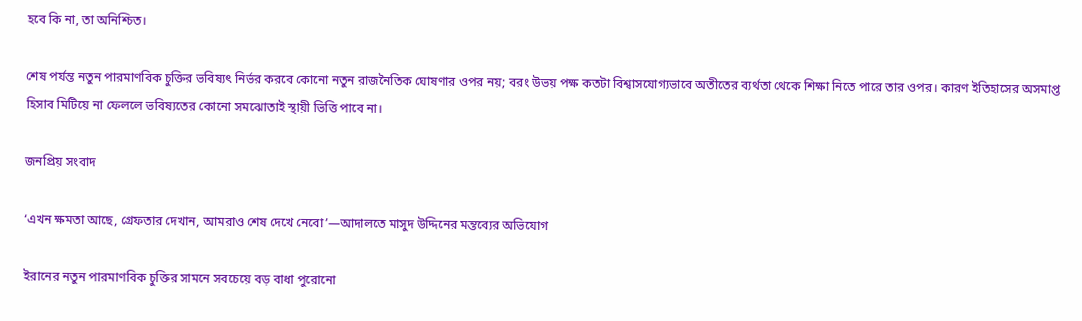হবে কি না, তা অনিশ্চিত।

শেষ পর্যন্ত নতুন পারমাণবিক চুক্তির ভবিষ্যৎ নির্ভর করবে কোনো নতুন রাজনৈতিক ঘোষণার ওপর নয়; বরং উভয় পক্ষ কতটা বিশ্বাসযোগ্যভাবে অতীতের ব্যর্থতা থেকে শিক্ষা নিতে পারে তার ওপর। কারণ ইতিহাসের অসমাপ্ত হিসাব মিটিয়ে না ফেললে ভবিষ্যতের কোনো সমঝোতাই স্থায়ী ভিত্তি পাবে না।

জনপ্রিয় সংবাদ

‘এখন ক্ষমতা আছে, গ্রেফতার দেখান, আমরাও শেষ দেখে নেবো’—আদালতে মাসুদ উদ্দিনের মন্তব্যের অভিযোগ

ইরানের নতুন পারমাণবিক চুক্তির সামনে সবচেয়ে বড় বাধা পুরোনো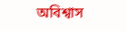অবিশ্বাস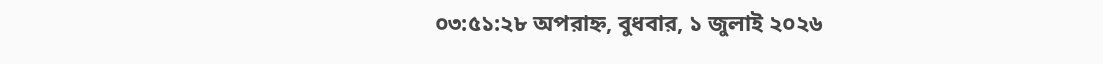০৩:৫১:২৮ অপরাহ্ন, বুধবার, ১ জুলাই ২০২৬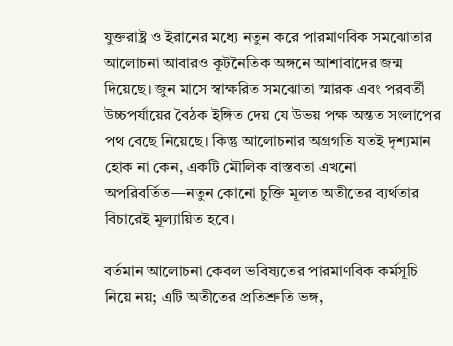যুক্তরাষ্ট্র ও ইরানের মধ্যে নতুন করে পারমাণবিক সমঝোতার আলোচনা আবারও কূটনৈতিক অঙ্গনে আশাবাদের জন্ম দিয়েছে। জুন মাসে স্বাক্ষরিত সমঝোতা স্মারক এবং পরবর্তী উচ্চপর্যায়ের বৈঠক ইঙ্গিত দেয় যে উভয় পক্ষ অন্তত সংলাপের পথ বেছে নিয়েছে। কিন্তু আলোচনার অগ্রগতি যতই দৃশ্যমান হোক না কেন, একটি মৌলিক বাস্তবতা এখনো অপরিবর্তিত—নতুন কোনো চুক্তি মূলত অতীতের ব্যর্থতার বিচারেই মূল্যায়িত হবে।

বর্তমান আলোচনা কেবল ভবিষ্যতের পারমাণবিক কর্মসূচি নিয়ে নয়; এটি অতীতের প্রতিশ্রুতি ভঙ্গ,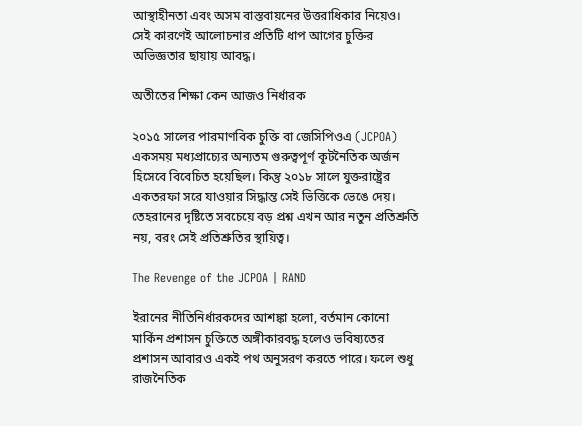আস্থাহীনতা এবং অসম বাস্তবায়নের উত্তরাধিকার নিয়েও। সেই কারণেই আলোচনার প্রতিটি ধাপ আগের চুক্তির অভিজ্ঞতার ছায়ায় আবদ্ধ।

অতীতের শিক্ষা কেন আজও নির্ধারক

২০১৫ সালের পারমাণবিক চুক্তি বা জেসিপিওএ (JCPOA) একসময় মধ্যপ্রাচ্যের অন্যতম গুরুত্বপূর্ণ কূটনৈতিক অর্জন হিসেবে বিবেচিত হয়েছিল। কিন্তু ২০১৮ সালে যুক্তরাষ্ট্রের একতরফা সরে যাওয়ার সিদ্ধান্ত সেই ভিত্তিকে ভেঙে দেয়। তেহরানের দৃষ্টিতে সবচেয়ে বড় প্রশ্ন এখন আর নতুন প্রতিশ্রুতি নয়, বরং সেই প্রতিশ্রুতির স্থায়িত্ব।

The Revenge of the JCPOA | RAND

ইরানের নীতিনির্ধারকদের আশঙ্কা হলো, বর্তমান কোনো মার্কিন প্রশাসন চুক্তিতে অঙ্গীকারবদ্ধ হলেও ভবিষ্যতের প্রশাসন আবারও একই পথ অনুসরণ করতে পারে। ফলে শুধু রাজনৈতিক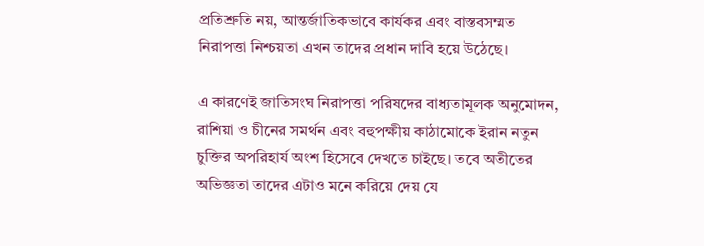প্রতিশ্রুতি নয়, আন্তর্জাতিকভাবে কার্যকর এবং বাস্তবসম্মত নিরাপত্তা নিশ্চয়তা এখন তাদের প্রধান দাবি হয়ে উঠেছে।

এ কারণেই জাতিসংঘ নিরাপত্তা পরিষদের বাধ্যতামূলক অনুমোদন, রাশিয়া ও চীনের সমর্থন এবং বহুপক্ষীয় কাঠামোকে ইরান নতুন চুক্তির অপরিহার্য অংশ হিসেবে দেখতে চাইছে। তবে অতীতের অভিজ্ঞতা তাদের এটাও মনে করিয়ে দেয় যে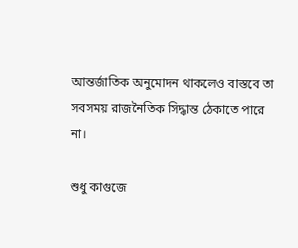আন্তর্জাতিক অনুমোদন থাকলেও বাস্তবে তা সবসময় রাজনৈতিক সিদ্ধান্ত ঠেকাতে পারে না।

শুধু কাগুজে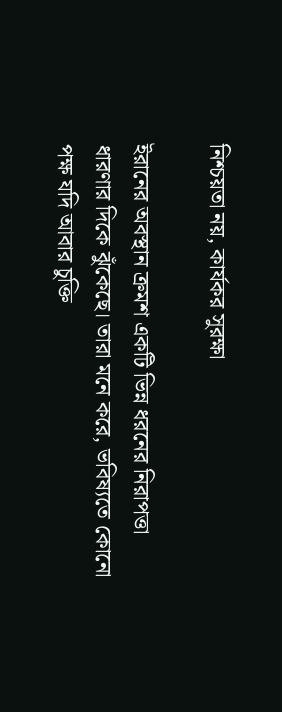নিশ্চয়তা নয়, কার্যকর সুরক্ষা

ইরানের অবস্থান ক্রমশ একটি ভিন্ন ধরনের নিরাপত্তা ধারণার দিকে ঝুঁকেছে। তারা মনে করে, ভবিষ্যতে কোনো পক্ষ যদি আবার চুক্তি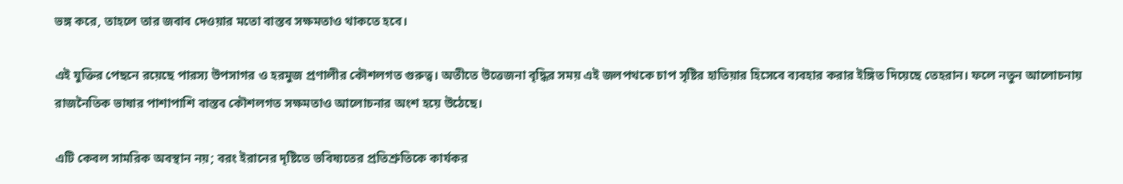ভঙ্গ করে, তাহলে তার জবাব দেওয়ার মতো বাস্তব সক্ষমতাও থাকতে হবে।

এই যুক্তির পেছনে রয়েছে পারস্য উপসাগর ও হরমুজ প্রণালীর কৌশলগত গুরুত্ব। অতীতে উত্তেজনা বৃদ্ধির সময় এই জলপথকে চাপ সৃষ্টির হাতিয়ার হিসেবে ব্যবহার করার ইঙ্গিত দিয়েছে তেহরান। ফলে নতুন আলোচনায় রাজনৈতিক ভাষার পাশাপাশি বাস্তব কৌশলগত সক্ষমতাও আলোচনার অংশ হয়ে উঠেছে।

এটি কেবল সামরিক অবস্থান নয়; বরং ইরানের দৃষ্টিতে ভবিষ্যতের প্রতিশ্রুতিকে কার্যকর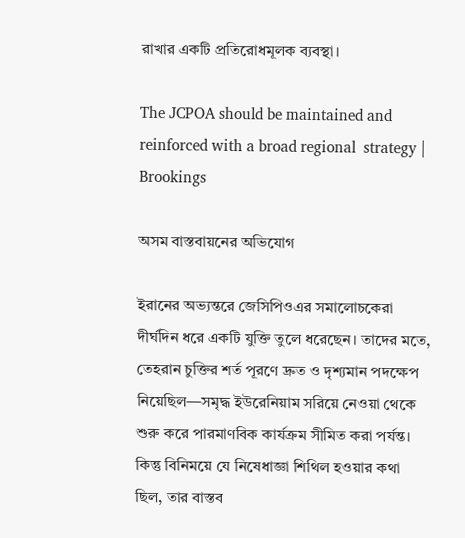রাখার একটি প্রতিরোধমূলক ব্যবস্থা।

The JCPOA should be maintained and reinforced with a broad regional  strategy | Brookings

অসম বাস্তবায়নের অভিযোগ

ইরানের অভ্যন্তরে জেসিপিওএর সমালোচকেরা দীর্ঘদিন ধরে একটি যুক্তি তুলে ধরেছেন। তাদের মতে, তেহরান চুক্তির শর্ত পূরণে দ্রুত ও দৃশ্যমান পদক্ষেপ নিয়েছিল—সমৃদ্ধ ইউরেনিয়াম সরিয়ে নেওয়া থেকে শুরু করে পারমাণবিক কার্যক্রম সীমিত করা পর্যন্ত। কিন্তু বিনিময়ে যে নিষেধাজ্ঞা শিথিল হওয়ার কথা ছিল, তার বাস্তব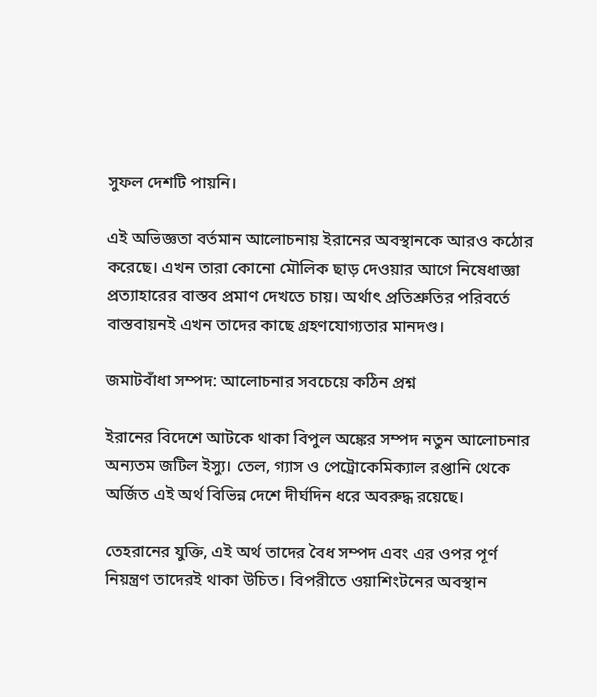সুফল দেশটি পায়নি।

এই অভিজ্ঞতা বর্তমান আলোচনায় ইরানের অবস্থানকে আরও কঠোর করেছে। এখন তারা কোনো মৌলিক ছাড় দেওয়ার আগে নিষেধাজ্ঞা প্রত্যাহারের বাস্তব প্রমাণ দেখতে চায়। অর্থাৎ প্রতিশ্রুতির পরিবর্তে বাস্তবায়নই এখন তাদের কাছে গ্রহণযোগ্যতার মানদণ্ড।

জমাটবাঁধা সম্পদ: আলোচনার সবচেয়ে কঠিন প্রশ্ন

ইরানের বিদেশে আটকে থাকা বিপুল অঙ্কের সম্পদ নতুন আলোচনার অন্যতম জটিল ইস্যু। তেল, গ্যাস ও পেট্রোকেমিক্যাল রপ্তানি থেকে অর্জিত এই অর্থ বিভিন্ন দেশে দীর্ঘদিন ধরে অবরুদ্ধ রয়েছে।

তেহরানের যুক্তি, এই অর্থ তাদের বৈধ সম্পদ এবং এর ওপর পূর্ণ নিয়ন্ত্রণ তাদেরই থাকা উচিত। বিপরীতে ওয়াশিংটনের অবস্থান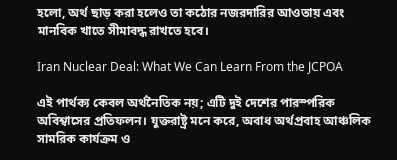হলো, অর্থ ছাড় করা হলেও তা কঠোর নজরদারির আওতায় এবং মানবিক খাতে সীমাবদ্ধ রাখতে হবে।

Iran Nuclear Deal: What We Can Learn From the JCPOA

এই পার্থক্য কেবল অর্থনৈতিক নয়; এটি দুই দেশের পারস্পরিক অবিশ্বাসের প্রতিফলন। যুক্তরাষ্ট্র মনে করে, অবাধ অর্থপ্রবাহ আঞ্চলিক সামরিক কার্যক্রম ও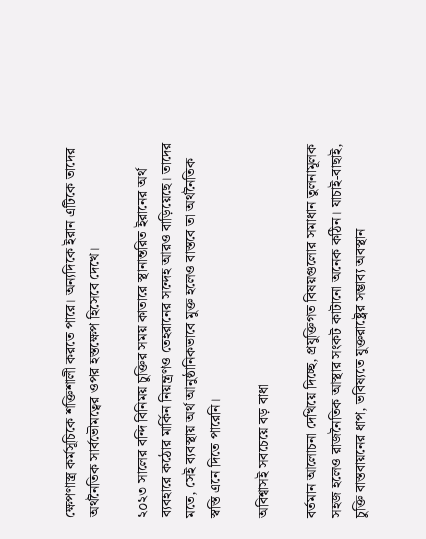ক্ষেপণাস্ত্র কর্মসূচিকে শক্তিশালী করতে পারে। অন্যদিকে ইরান এটিকে তাদের অর্থনৈতিক সার্বভৌমত্বের ওপর হস্তক্ষেপ হিসেবে দেখে।

২০২৩ সালের বন্দি বিনিময় চুক্তির সময় কাতারে স্থানান্তরিত ইরানের অর্থ ব্যবহারে কঠোর মার্কিন নিয়ন্ত্রণও তেহরানের সন্দেহ আরও বাড়িয়েছে। তাদের মতে, সেই ব্যবস্থায় অর্থ আনুষ্ঠানিকভাবে মুক্ত হলেও বাস্তবে তা অর্থনৈতিক স্বস্তি এনে দিতে পারেনি।

অবিশ্বাসই সবচেয়ে বড় বাধা

বর্তমান আলোচনা দেখিয়ে দিচ্ছে, প্রযুক্তিগত বিষয়গুলোর সমাধান তুলনামূলক সহজ হলেও রাজনৈতিক আস্থার সংকট কাটানো অনেক কঠিন। যাচাই-বাছাই, চুক্তি বাস্তবায়নের ধাপ, ভবিষ্যতে যুক্তরাষ্ট্রের সম্ভাব্য অবস্থান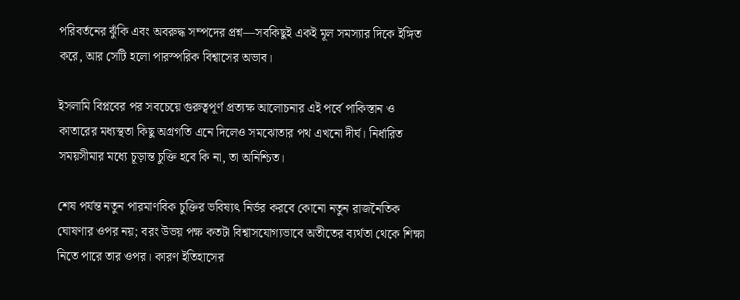পরিবর্তনের ঝুঁকি এবং অবরুদ্ধ সম্পদের প্রশ্ন—সবকিছুই একই মূল সমস্যার দিকে ইঙ্গিত করে, আর সেটি হলো পারস্পরিক বিশ্বাসের অভাব।

ইসলামি বিপ্লবের পর সবচেয়ে গুরুত্বপূর্ণ প্রত্যক্ষ আলোচনার এই পর্বে পাকিস্তান ও কাতারের মধ্যস্থতা কিছু অগ্রগতি এনে দিলেও সমঝোতার পথ এখনো দীর্ঘ। নির্ধারিত সময়সীমার মধ্যে চূড়ান্ত চুক্তি হবে কি না, তা অনিশ্চিত।

শেষ পর্যন্ত নতুন পারমাণবিক চুক্তির ভবিষ্যৎ নির্ভর করবে কোনো নতুন রাজনৈতিক ঘোষণার ওপর নয়; বরং উভয় পক্ষ কতটা বিশ্বাসযোগ্যভাবে অতীতের ব্যর্থতা থেকে শিক্ষা নিতে পারে তার ওপর। কারণ ইতিহাসের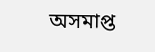অসমাপ্ত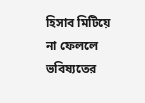হিসাব মিটিয়ে না ফেললে ভবিষ্যতের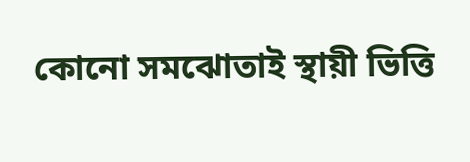কোনো সমঝোতাই স্থায়ী ভিত্তি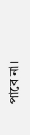পাবে না।